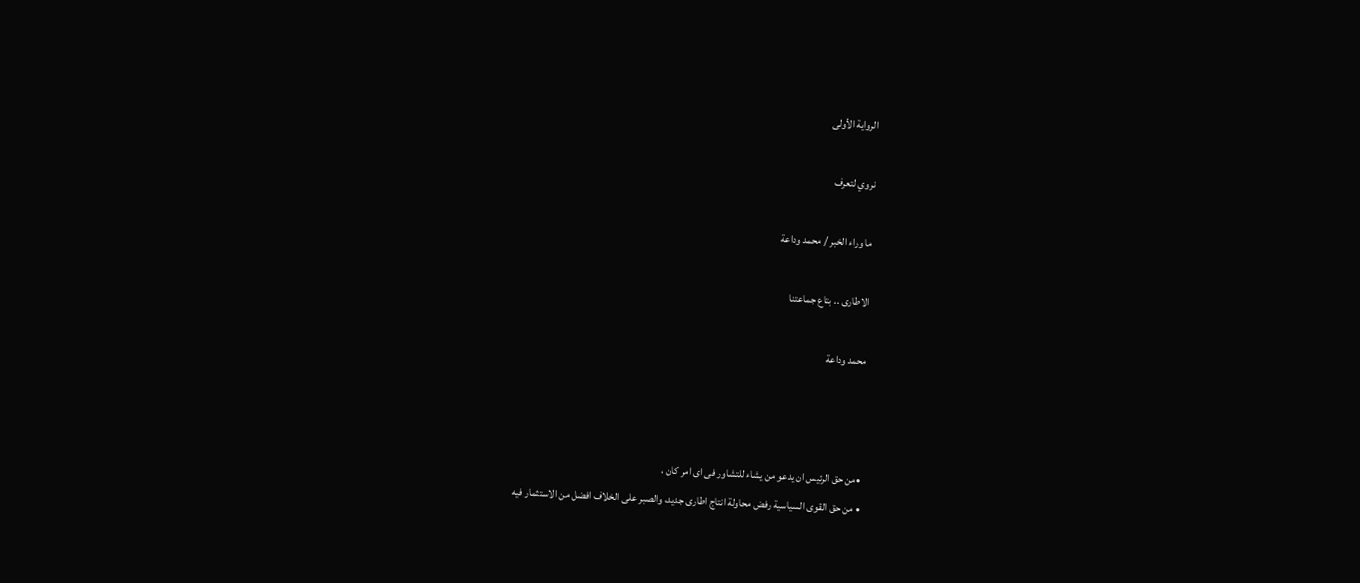الرواية الأولى

نروي لتعرف

ما وراء الخبر / محمد وداعة

الاطارى .. بتاع جماعتنا

محمد وداعة



•من حق الرئيس ان يدعو من يشاء للتشاور فى اى امر كان ،
• من حق القوى السياسية رفض محاولة انتاج اطارى جديد، والصبر على الخلاف افضل من الاستثمار فيه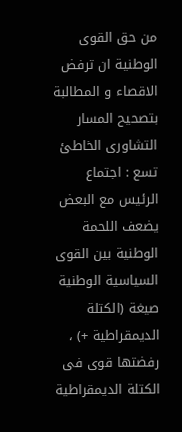من حق القوى الوطنية ان ترفض الاقصاء و المطالبة بتصحيح المسار التشاورى الخاطئ
تسع : اجتماع الرئيس مع البعض يضعف اللحمة الوطنية بين القوى السياسية الوطنية
صيغة (الكتلة الديمقراطية +) ، رفضتها قوى فى الكتلة الديمقراطية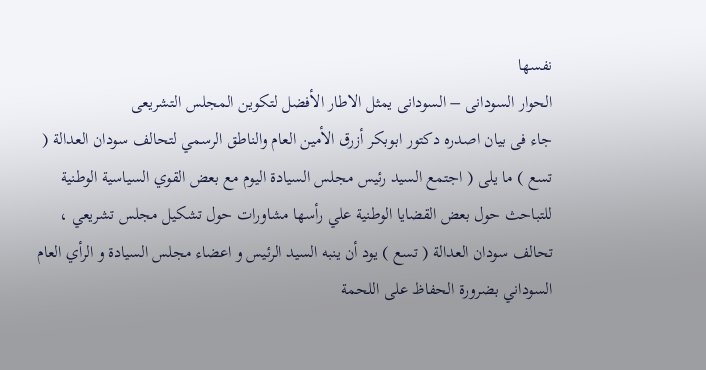نفسها
الحوار السودانى – السودانى يمثل الاطار الأفضل لتكوين المجلس التشريعى
جاء فى بيان اصدره دكتور ابوبكر أزرق الأمين العام والناطق الرسمي لتحالف سودان العدالة ( تسع ) ما يلى ( اجتمع السيد رئيس مجلس السيادة اليوم مع بعض القوي السياسية الوطنية للتباحث حول بعض القضايا الوطنية علي رأسها مشاورات حول تشكيل مجلس تشريعي ، تحالف سودان العدالة ( تسع ) يود أن ينبه السيد الرئيس و اعضاء مجلس السيادة و الرأي العام السوداني بضرورة الحفاظ على اللحمة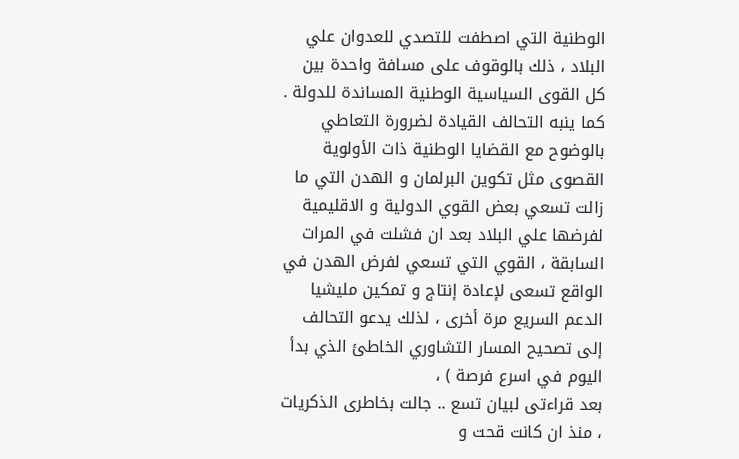الوطنية التي اصطفت للتصدي للعدوان علي البلاد ، ذلك بالوقوف على مسافة واحدة بين كل القوى السياسية الوطنية المساندة للدولة . كما ينبه التحالف القيادة لضرورة التعاطي بالوضوح مع القضايا الوطنية ذات الأولوية القصوى مثل تكوين البرلمان و الهدن التي ما زالت تسعي بعض القوي الدولية و الاقليمية لفرضها علي البلاد بعد ان فشلت في المرات السابقة ، القوي التي تسعي لفرض الهدن في الواقع تسعى لإعادة إنتاج و تمكين مليشيا الدعم السريع مرة أخرى ، لذلك يدعو التحالف إلى تصحيح المسار التشاوري الخاطئ الذي بدأ اليوم في اسرع فرصة ) ،
بعد قراءتى لبيان تسع .. جالت بخاطرى الذكريات ، منذ ان كانت قحت و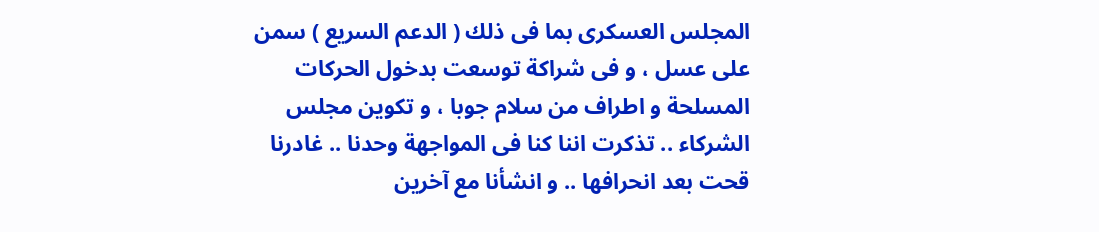المجلس العسكرى بما فى ذلك ( الدعم السريع ) سمن على عسل ، و فى شراكة توسعت بدخول الحركات المسلحة و اطراف من سلام جوبا ، و تكوين مجلس الشركاء .. تذكرت اننا كنا فى المواجهة وحدنا .. غادرنا قحت بعد انحرافها .. و انشأنا مع آخرين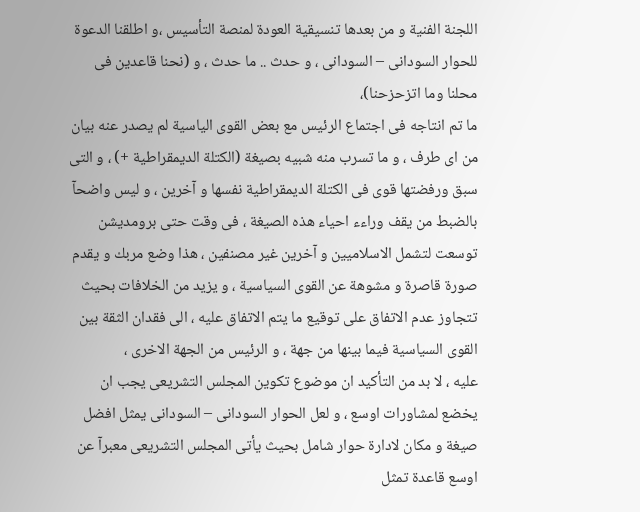اللجنة الفنية و من بعدها تنسيقية العودة لمنصة التأسيس ،و اطلقنا الدعوة للحوار السودانى – السودانى ، و حدث .. ما حدث ، و (نحنا قاعدين فى محلنا وما اتزحزحنا)،
ما تم انتاجه فى اجتماع الرئيس مع بعض القوى الياسية لم يصدر عنه بيان من اى طرف ، و ما تسرب منه شبيه بصيغة (الكتلة الديمقراطية +) ، و التى سبق ورفضتها قوى فى الكتلة الديمقراطية نفسها و آخرين ، و ليس واضحآ بالضبط من يقف وراءء احياء هذه الصيغة ، فى وقت حتى برومديشن توسعت لتشمل الاسلاميين و آخرين غير مصنفين ، هذا وضع مربك و يقدم صورة قاصرة و مشوهة عن القوى السياسية ، و يزيد من الخلافات بحيث تتجاوز عدم الاتفاق على توقيع ما يتم الاتفاق عليه ، الى فقدان الثقة بين القوى السياسية فيما بينها من جهة ، و الرئيس من الجهة الاخرى ،
عليه ، لا بد من التأكيد ان موضوع تكوين المجلس التشريعى يجب ان يخضع لمشاورات اوسع ، و لعل الحوار السودانى – السودانى يمثل افضل صيغة و مكان لادارة حوار شامل بحيث يأتى المجلس التشريعى معبرآ عن اوسع قاعدة تمثل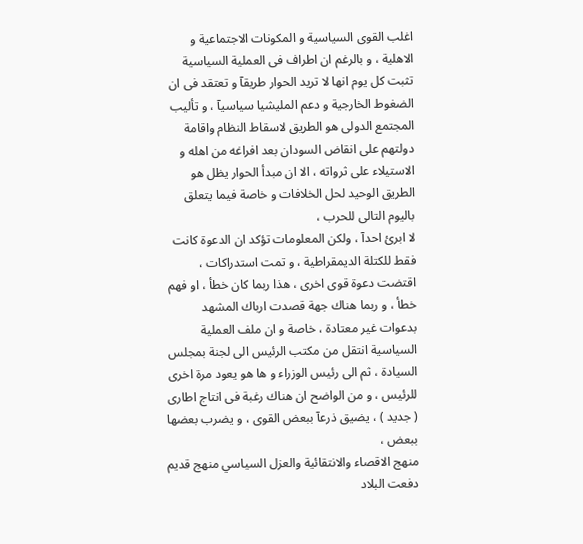اغلب القوى السياسية و المكونات الاجتماعية و الاهلية ، و بالرغم ان اطراف فى العملية السياسية تثبت كل يوم انها لا تريد الحوار طريقآ و تعتقد فى ان الضغوط الخارجية و دعم المليشيا سياسيآ ، و تأليب المجتمع الدولى هو الطريق لاسقاط النظام واقامة دولتهم على انقاض السودان بعد افراغه من اهله و الاستيلاء على ثرواته ، الا ان مبدأ الحوار يظل هو الطريق الوحيد لحل الخلافات و خاصة فيما يتعلق باليوم التالى للحرب ،
لا ابرئ احدآ ، ولكن المعلومات تؤكد ان الدعوة كانت فقط للكتلة الديمقراطية ، و تمت استدراكات ، اقتضت دعوة قوى اخرى ، هذا ربما كان خطأ ، او فهم خطأ ، و ربما هناك جهة قصدت ارباك المشهد بدعوات غير معتادة ، خاصة و ان ملف العملية السياسية انتقل من مكتب الرئيس الى لجنة بمجلس السيادة ، ثم الى رئيس الوزراء و ها هو يعود مرة اخرى للرئيس ، و من الواضح ان هناك رغبة فى انتاج اطارى ( جديد ) ، يضيق ذرعآ ببعض القوى ، و يضرب بعضها ببعض ،
منهج الاقصاء والانتقائية والعزل السياسي منهج قديم دفعت البلاد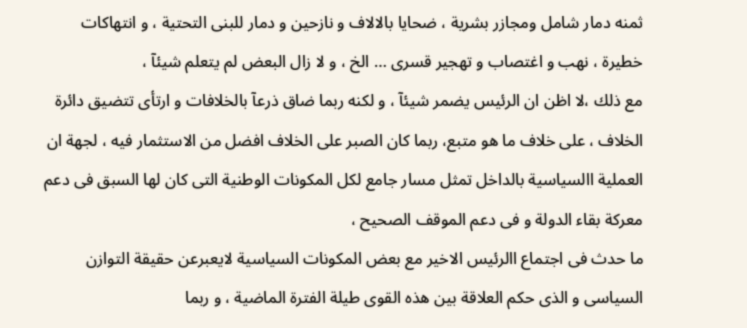ثمنه دمار شامل ومجازر بشرية ، ضحايا بالالاف و نازحين و دمار للبنى التحتية ، و انتهاكات خطيرة ، نهب و اغتصاب و تهجير قسرى … الخ ، و لا زال البعض لم يتعلم شيئآ ،
مع ذلك ،لا اظن ان الرئيس يضمر شيئآ ، و لكنه ربما ضاق ذرعآ بالخلافات و ارتأى تتضيق دائرة الخلاف ، على خلاف ما هو متبع، ربما كان الصبر على الخلاف افضل من الاستثمار فيه ، لجهة ان العملية االسياسية بالداخل تمثل مسار جامع لكل المكونات الوطنية التى كان لها السبق فى دعم معركة بقاء الدولة و فى دعم الموقف الصحيح ،
ما حدث فى اجتماع االرئيس الاخير مع بعض المكونات السياسية لايعبرعن حقيقة التوازن السياسى و الذى حكم العلاقة بين هذه القوى طيلة الفترة الماضية ، و ربما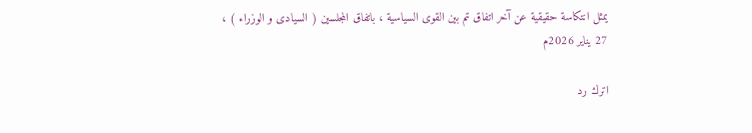يمثل انتكاسة حقيقية عن آخر اتفاق تم بين القوى السياسية ، باتفاق المجلسين ( السيادى و الوزراء ) ،
27 يناير 2026م

اترك رد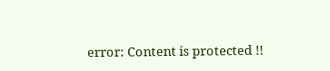error: Content is protected !!